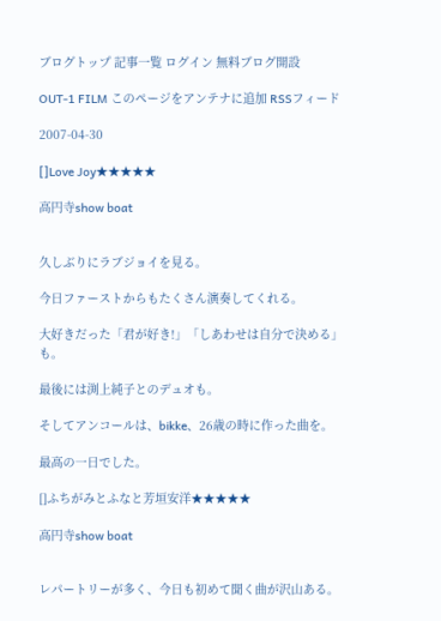ブログトップ 記事一覧 ログイン 無料ブログ開設

OUT-1 FILM このページをアンテナに追加 RSSフィード

2007-04-30

[]Love Joy★★★★★

高円寺show boat


久しぶりにラブジョイを見る。

今日ファーストからもたくさん演奏してくれる。

大好きだった「君が好き!」「しあわせは自分で決める」も。

最後には渕上純子とのデュオも。

そしてアンコールは、bikke、26歳の時に作った曲を。

最高の一日でした。

[]ふちがみとふなと芳垣安洋★★★★★

高円寺show boat


レパートリーが多く、今日も初めて聞く曲が沢山ある。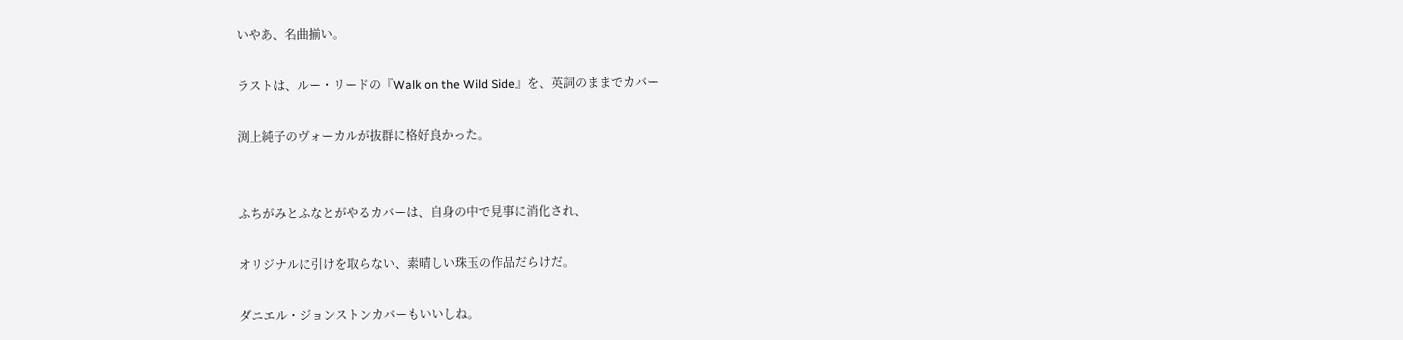いやあ、名曲揃い。

ラストは、ルー・リードの『Walk on the Wild Side』を、英詞のままでカバー

渕上純子のヴォーカルが抜群に格好良かった。


ふちがみとふなとがやるカバーは、自身の中で見事に消化され、

オリジナルに引けを取らない、素晴しい珠玉の作品だらけだ。

ダニエル・ジョンストンカバーもいいしね。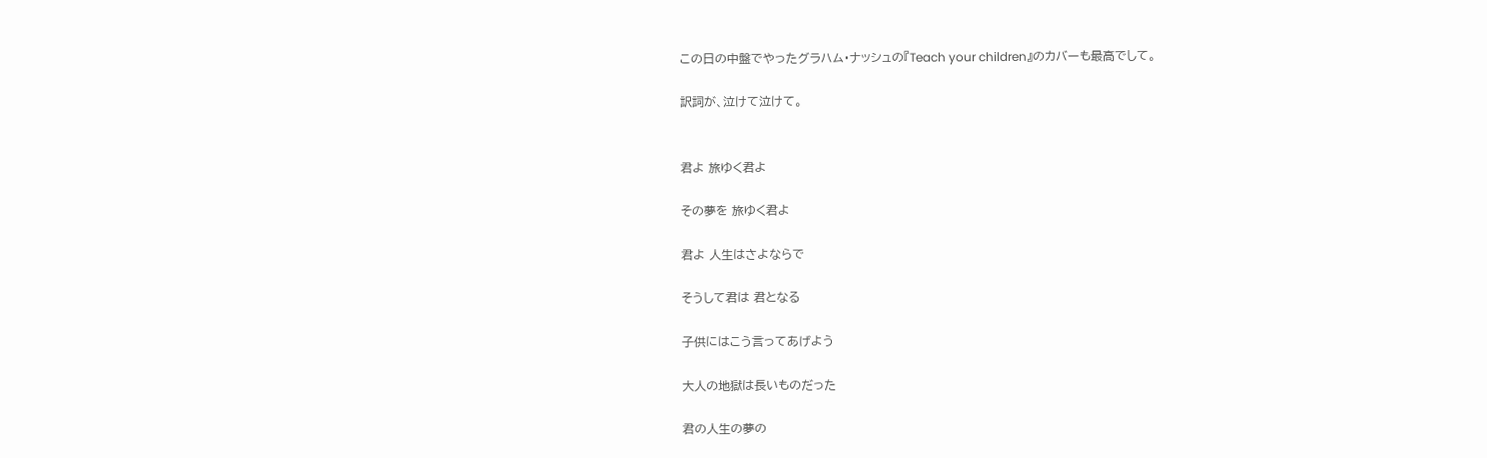この日の中盤でやったグラハム・ナッシュの『Teach your children』のカバーも最高でして。

訳詞が、泣けて泣けて。


君よ 旅ゆく君よ

その夢を 旅ゆく君よ

君よ 人生はさよならで

そうして君は 君となる

子供にはこう言ってあげよう

大人の地獄は長いものだった

君の人生の夢の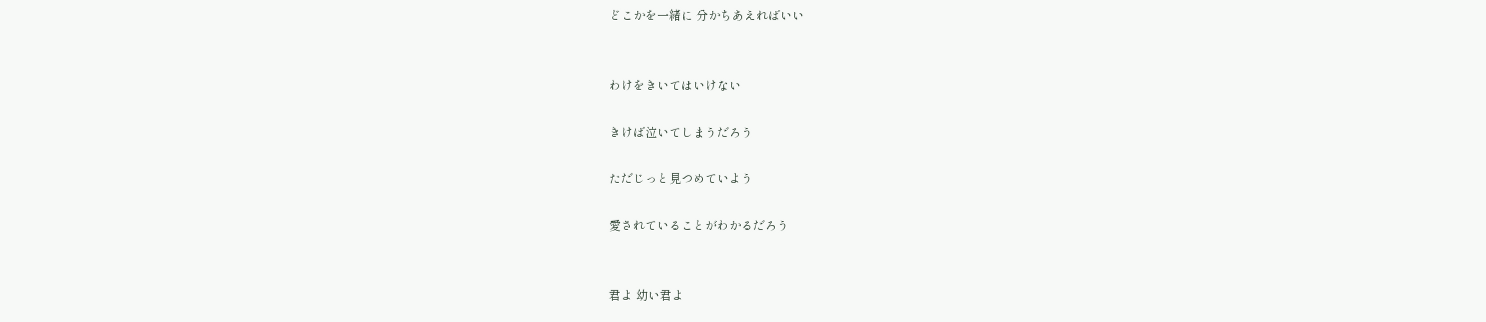どこかを一緒に 分かちあえればいい


わけをきいてはいけない

きけば泣いてしまうだろう

ただじっと見つめていよう

愛されていることがわかるだろう


君よ 幼い君よ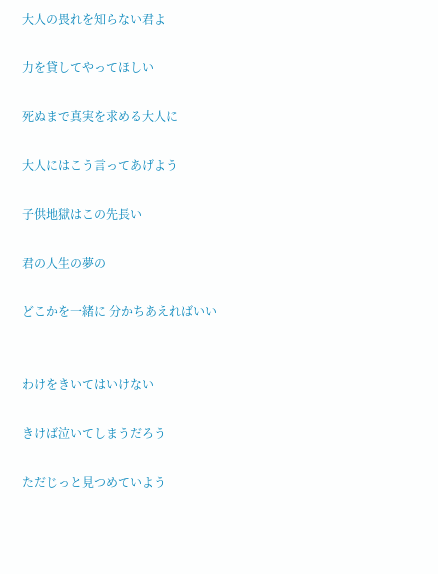大人の畏れを知らない君よ

力を貸してやってほしい

死ぬまで真実を求める大人に

大人にはこう言ってあげよう

子供地獄はこの先長い

君の人生の夢の

どこかを一緒に 分かちあえればいい


わけをきいてはいけない

きけば泣いてしまうだろう

ただじっと見つめていよう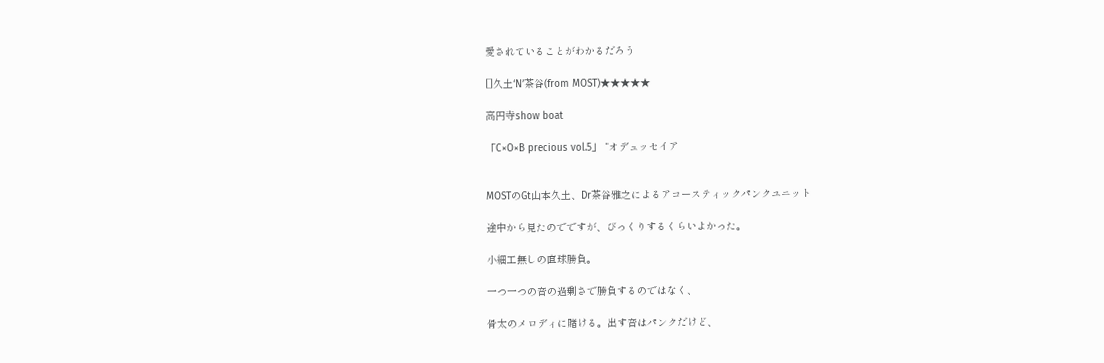愛されていることがわかるだろう

[]久土‘N’茶谷(from MOST)★★★★★

高円寺show boat

「C×O×B precious vol.5」 “オデュッセイア


MOSTのGt山本久土、Dr茶谷雅之によるアコースティックパンクユニット

途中から見たのでですが、びっくりするくらいよかった。

小細工無しの直球勝負。

一つ一つの音の過剰さで勝負するのではなく、

骨太のメロディに賭ける。出す音はパンクだけど、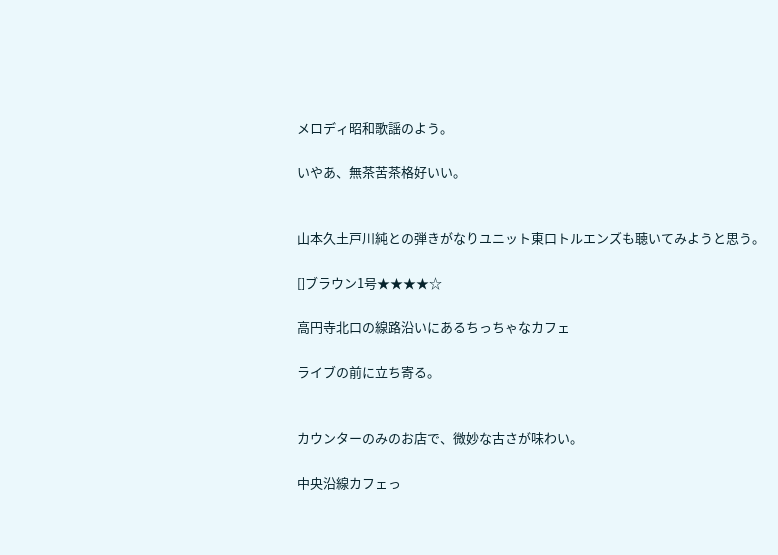メロディ昭和歌謡のよう。

いやあ、無茶苦茶格好いい。


山本久土戸川純との弾きがなりユニット東口トルエンズも聴いてみようと思う。

[]ブラウン1号★★★★☆

高円寺北口の線路沿いにあるちっちゃなカフェ

ライブの前に立ち寄る。


カウンターのみのお店で、微妙な古さが味わい。

中央沿線カフェっ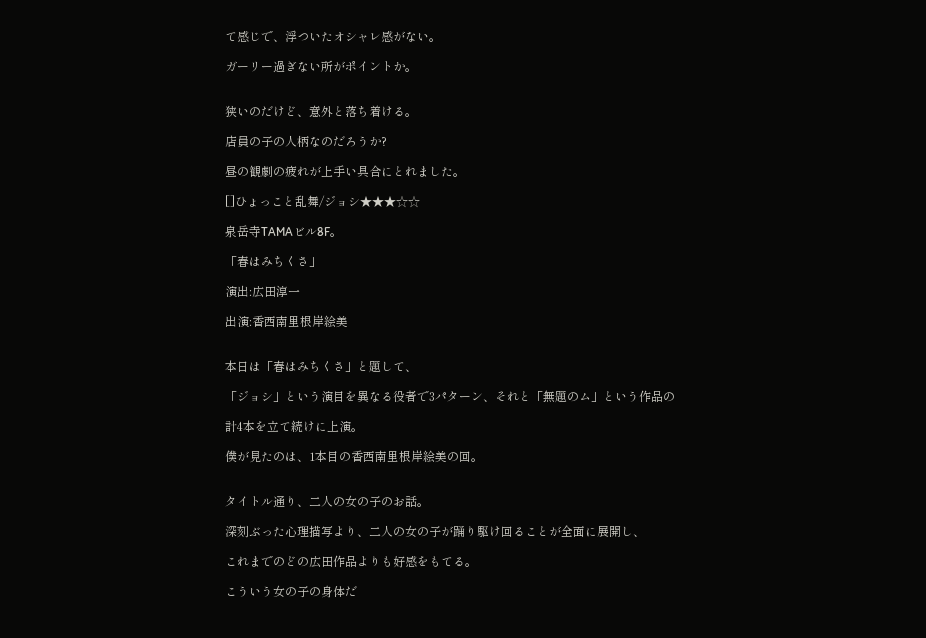て感じで、浮ついたオシャレ感がない。

ガーリー過ぎない所がポイントか。


狭いのだけど、意外と落ち着ける。

店員の子の人柄なのだろうか?

昼の観劇の疲れが上手い具合にとれました。

[]ひょっこと乱舞/ジョシ★★★☆☆

泉岳寺TAMAビル8F。

「春はみちくさ」

演出:広田淳一

出演:香西南里根岸絵美


本日は「春はみちくさ」と題して、

「ジョシ」という演目を異なる役者で3パターン、それと「無題のム」という作品の

計4本を立て続けに上演。

僕が見たのは、1本目の香西南里根岸絵美の回。


タイトル通り、二人の女の子のお話。

深刻ぶった心理描写より、二人の女の子が踊り駆け回ることが全面に展開し、

これまでのどの広田作品よりも好感をもてる。

こういう女の子の身体だ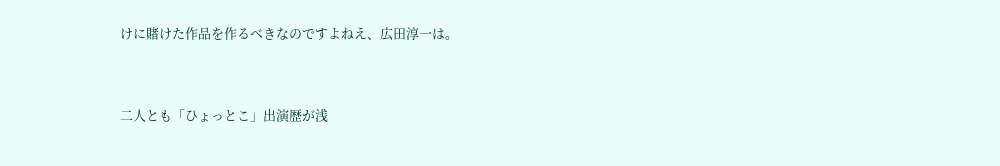けに賭けた作品を作るべきなのですよねえ、広田淳一は。


二人とも「ひょっとこ」出演歴が浅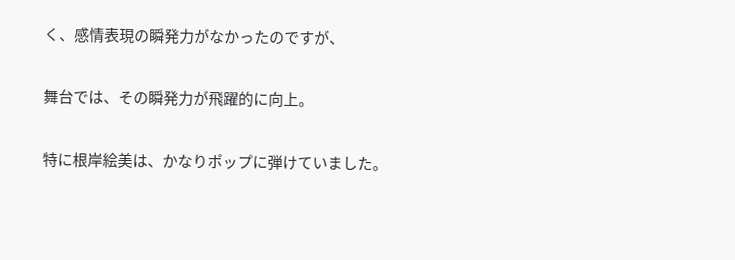く、感情表現の瞬発力がなかったのですが、

舞台では、その瞬発力が飛躍的に向上。

特に根岸絵美は、かなりポップに弾けていました。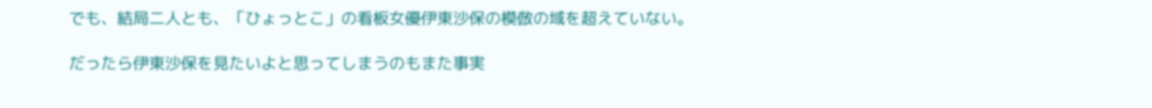でも、結局二人とも、「ひょっとこ」の看板女優伊東沙保の模倣の域を超えていない。

だったら伊東沙保を見たいよと思ってしまうのもまた事実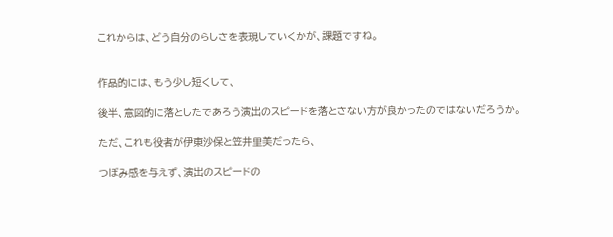これからは、どう自分のらしさを表現していくかが、課題ですね。


作品的には、もう少し短くして、

後半、意図的に落としたであろう演出のスピードを落とさない方が良かったのではないだろうか。

ただ、これも役者が伊東沙保と笠井里美だったら、

つぼみ感を与えず、演出のスピードの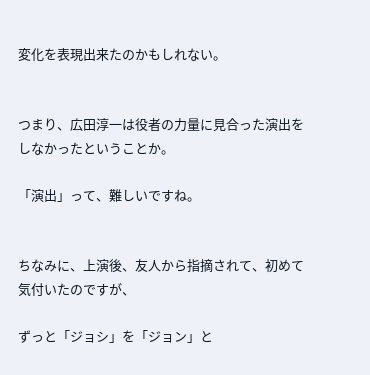変化を表現出来たのかもしれない。


つまり、広田淳一は役者の力量に見合った演出をしなかったということか。

「演出」って、難しいですね。


ちなみに、上演後、友人から指摘されて、初めて気付いたのですが、

ずっと「ジョシ」を「ジョン」と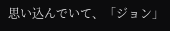思い込んでいて、「ジョン」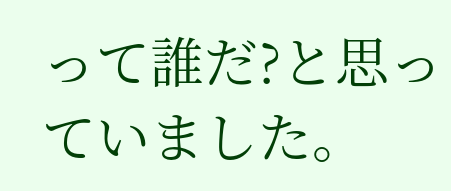って誰だ?と思っていました。